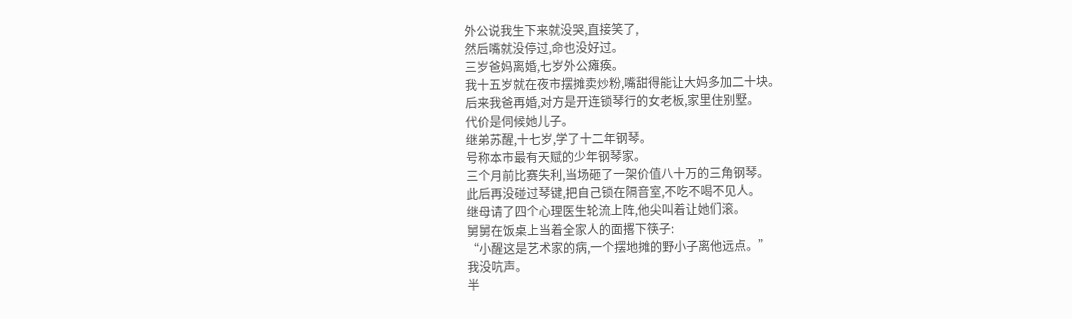外公说我生下来就没哭,直接笑了,
然后嘴就没停过,命也没好过。
三岁爸妈离婚,七岁外公瘫痪。
我十五岁就在夜市摆摊卖炒粉,嘴甜得能让大妈多加二十块。
后来我爸再婚,对方是开连锁琴行的女老板,家里住别墅。
代价是伺候她儿子。
继弟苏醒,十七岁,学了十二年钢琴。
号称本市最有天赋的少年钢琴家。
三个月前比赛失利,当场砸了一架价值八十万的三角钢琴。
此后再没碰过琴键,把自己锁在隔音室,不吃不喝不见人。
继母请了四个心理医生轮流上阵,他尖叫着让她们滚。
舅舅在饭桌上当着全家人的面撂下筷子:
“小醒这是艺术家的病,一个摆地摊的野小子离他远点。”
我没吭声。
半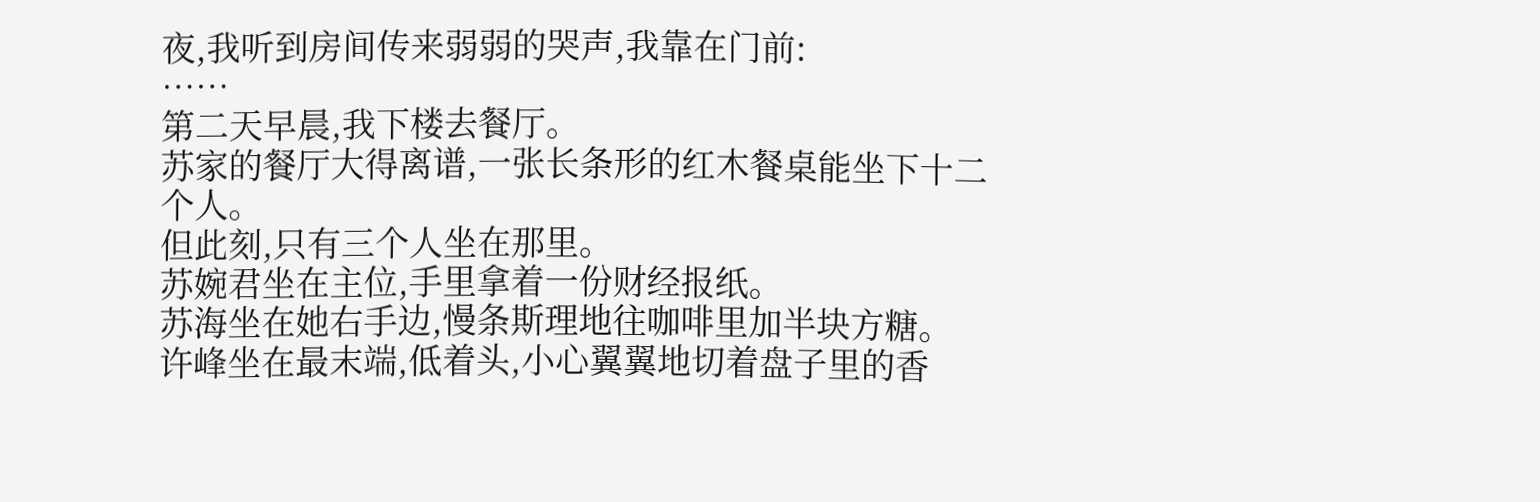夜,我听到房间传来弱弱的哭声,我靠在门前:
……
第二天早晨,我下楼去餐厅。
苏家的餐厅大得离谱,一张长条形的红木餐桌能坐下十二个人。
但此刻,只有三个人坐在那里。
苏婉君坐在主位,手里拿着一份财经报纸。
苏海坐在她右手边,慢条斯理地往咖啡里加半块方糖。
许峰坐在最末端,低着头,小心翼翼地切着盘子里的香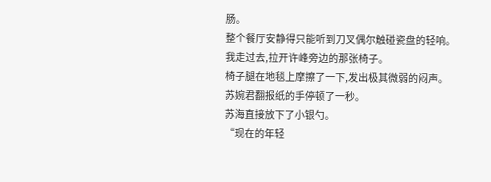肠。
整个餐厅安静得只能听到刀叉偶尔触碰瓷盘的轻响。
我走过去,拉开许峰旁边的那张椅子。
椅子腿在地毯上摩擦了一下,发出极其微弱的闷声。
苏婉君翻报纸的手停顿了一秒。
苏海直接放下了小银勺。
“现在的年轻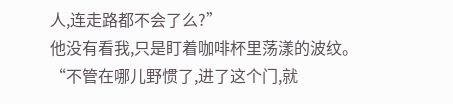人,连走路都不会了么?”
他没有看我,只是盯着咖啡杯里荡漾的波纹。
“不管在哪儿野惯了,进了这个门,就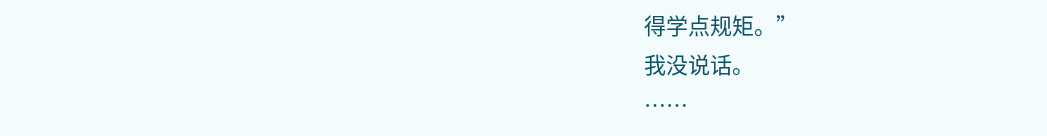得学点规矩。”
我没说话。
……